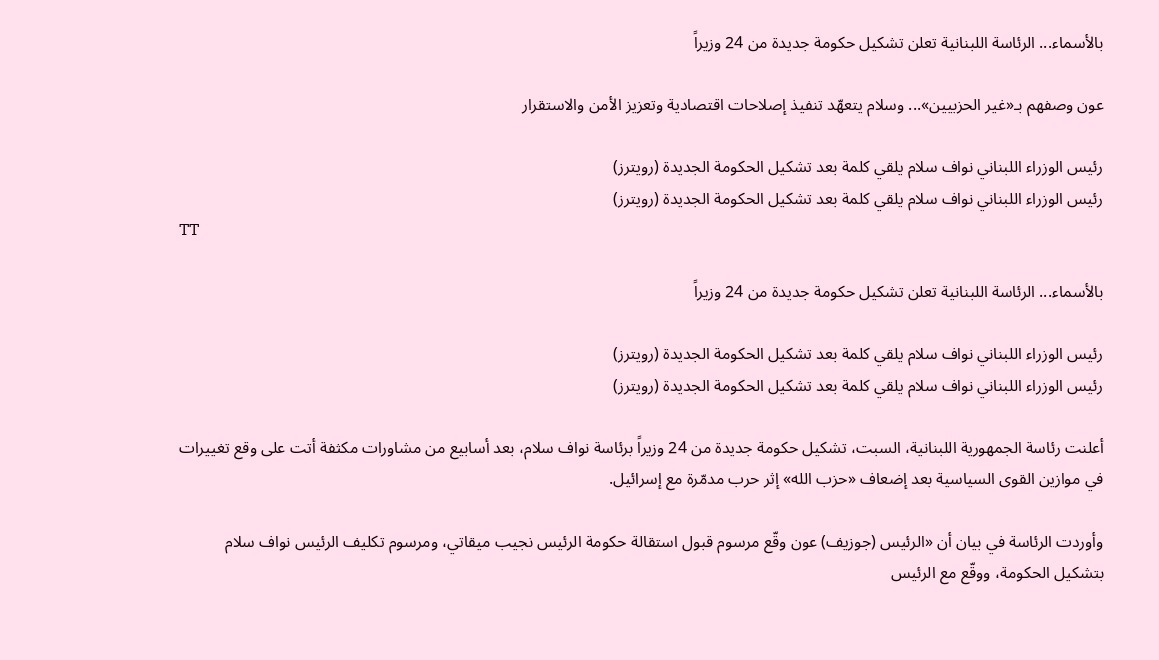بالأسماء... الرئاسة اللبنانية تعلن تشكيل حكومة جديدة من 24 وزيراً

عون وصفهم بـ«غير الحزبيين»... وسلام يتعهّد تنفيذ إصلاحات اقتصادية وتعزيز الأمن والاستقرار

رئيس الوزراء اللبناني نواف سلام يلقي كلمة بعد تشكيل الحكومة الجديدة (رويترز)
رئيس الوزراء اللبناني نواف سلام يلقي كلمة بعد تشكيل الحكومة الجديدة (رويترز)
TT

بالأسماء... الرئاسة اللبنانية تعلن تشكيل حكومة جديدة من 24 وزيراً

رئيس الوزراء اللبناني نواف سلام يلقي كلمة بعد تشكيل الحكومة الجديدة (رويترز)
رئيس الوزراء اللبناني نواف سلام يلقي كلمة بعد تشكيل الحكومة الجديدة (رويترز)

أعلنت رئاسة الجمهورية اللبنانية، السبت، تشكيل حكومة جديدة من 24 وزيراً برئاسة نواف سلام، بعد أسابيع من مشاورات مكثفة أتت على وقع تغييرات في موازين القوى السياسية بعد إضعاف «حزب الله» إثر حرب مدمّرة مع إسرائيل.

وأوردت الرئاسة في بيان أن «الرئيس (جوزيف) عون وقّع مرسوم قبول استقالة حكومة الرئيس نجيب ميقاتي، ومرسوم تكليف الرئيس نواف سلام بتشكيل الحكومة، ووقّع مع الرئيس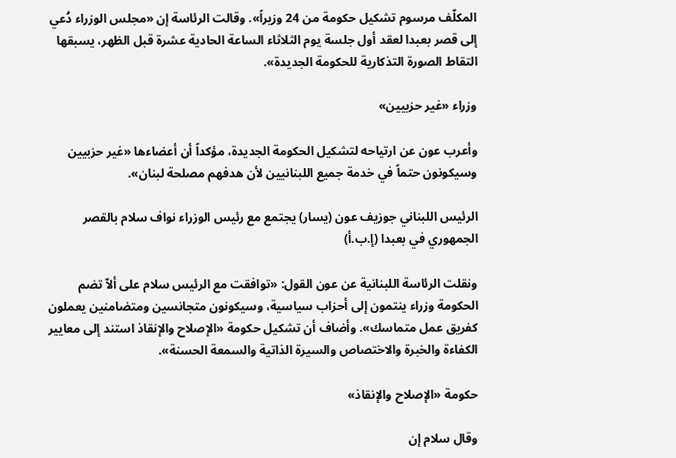المكلّف مرسوم تشكيل حكومة من 24 وزيراً». وقالت الرئاسة إن «مجلس الوزراء دُعي إلى قصر بعبدا لعقد أول جلسة يوم الثلاثاء الساعة الحادية عشرة قبل الظهر، يسبقها التقاط الصورة التذكارية للحكومة الجديدة».

وزراء «غير حزبيين»

وأعرب عون عن ارتياحه لتشكيل الحكومة الجديدة، مؤكداً أن أعضاءها «غير حزبيين وسيكونون حتماً في خدمة جميع اللبنانيين لأن هدفهم مصلحة لبنان».

الرئيس اللبناني جوزيف عون (يسار) يجتمع مع رئيس الوزراء نواف سلام بالقصر الجمهوري في بعبدا (إ.ب.أ)

ونقلت الرئاسة اللبنانية عن عون القول: «توافقت مع الرئيس سلام على ألاّ تضم الحكومة وزراء ينتمون إلى أحزاب سياسية، وسيكونون متجانسين ومتضامنين يعملون كفريق عمل متماسك». وأضاف أن تشكيل حكومة «الإصلاح والإنقاذ استند إلى معايير الكفاءة والخبرة والاختصاص والسيرة الذاتية والسمعة الحسنة».

حكومة «الإصلاح والإنقاذ»

وقال سلام إن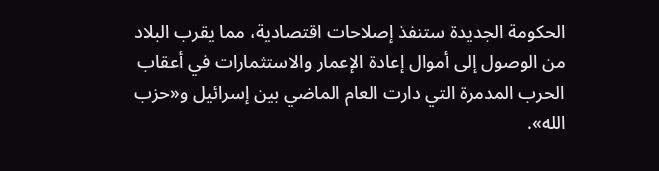الحكومة الجديدة ستنفذ إصلاحات اقتصادية، مما يقرب البلاد من الوصول إلى أموال إعادة الإعمار والاستثمارات في أعقاب الحرب المدمرة التي دارت العام الماضي بين إسرائيل و«حزب الله».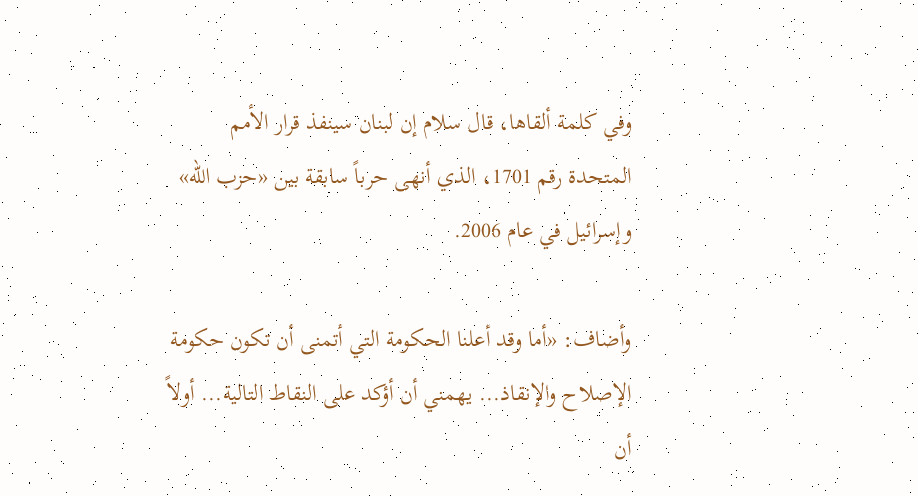وفي كلمة ألقاها، قال سلام إن لبنان سينفذ قرار الأمم المتحدة رقم 1701، الذي أنهى حرباً سابقة بين «حزب الله» وإسرائيل في عام 2006.

وأضاف: «أما وقد أعلنا الحكومة التي أتمنى أن تكون حكومة الإصلاح والإنقاذ... يهمني أن أؤكد على النقاط التالية... أولاً أن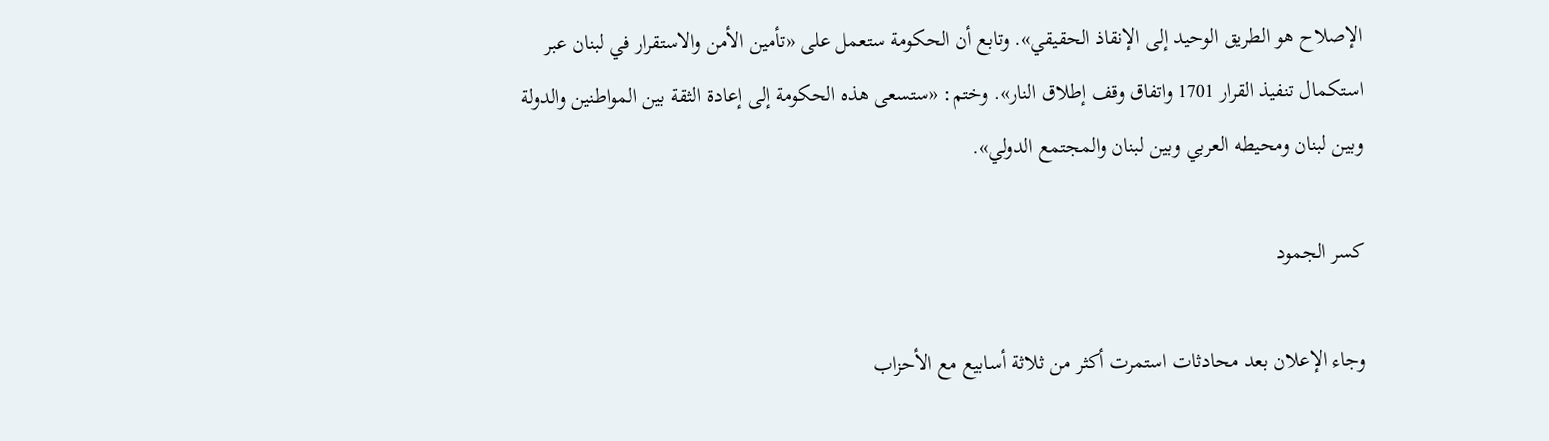الإصلاح هو الطريق الوحيد إلى الإنقاذ الحقيقي». وتابع أن الحكومة ستعمل على «تأمين الأمن والاستقرار في لبنان عبر استكمال تنفيذ القرار 1701 واتفاق وقف إطلاق النار». وختم: «ستسعى هذه الحكومة إلى إعادة الثقة بين المواطنين والدولة وبين لبنان ومحيطه العربي وبين لبنان والمجتمع الدولي».

كسر الجمود

وجاء الإعلان بعد محادثات استمرت أكثر من ثلاثة أسابيع مع الأحزاب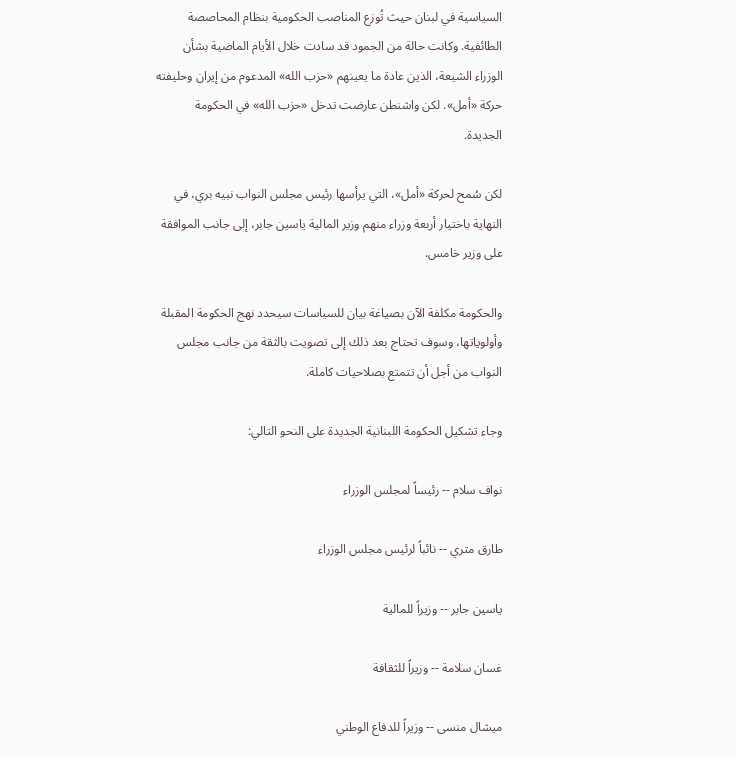السياسية في لبنان حيث تُوزع المناصب الحكومية بنظام المحاصصة الطائفية. وكانت حالة من الجمود قد سادت خلال الأيام الماضية بشأن الوزراء الشيعة، الذين عادة ما يعينهم «حزب الله» المدعوم من إيران وحليفته حركة «أمل». لكن واشنطن عارضت تدخل «حزب الله» في الحكومة الجديدة.

لكن سُمح لحركة «أمل»، التي يرأسها رئيس مجلس النواب نبيه بري، في النهاية باختيار أربعة وزراء منهم وزير المالية ياسين جابر، إلى جانب الموافقة على وزير خامس.

والحكومة مكلفة الآن بصياغة بيان للسياسات سيحدد نهج الحكومة المقبلة وأولوياتها، وسوف تحتاج بعد ذلك إلى تصويت بالثقة من جانب مجلس النواب من أجل أن تتمتع بصلاحيات كاملة.

وجاء تشكيل الحكومة اللبنانية الجديدة على النحو التالي:

نواف سلام -- رئيساً لمجلس الوزراء

طارق متري -- نائباً لرئيس مجلس الوزراء

ياسين جابر -- وزيراً للمالية

غسان سلامة -- وزيراً للثقافة

ميشال منسى -- وزيراً للدفاع الوطني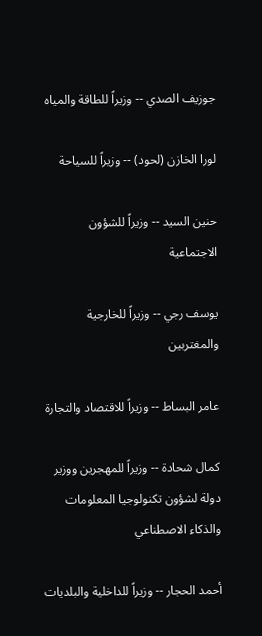جوزيف الصدي -- وزيراً للطاقة والمياه

لورا الخازن (لحود) -- وزيراً للسياحة

حنين السيد -- وزيراً للشؤون الاجتماعية

يوسف رجي -- وزيراً للخارجية والمغتربين

عامر البساط -- وزيراً للاقتصاد والتجارة

كمال شحادة -- وزيراً للمهجرين ووزير دولة لشؤون تكنولوجيا المعلومات والذكاء الاصطناعي

أحمد الحجار -- وزيراً للداخلية والبلديات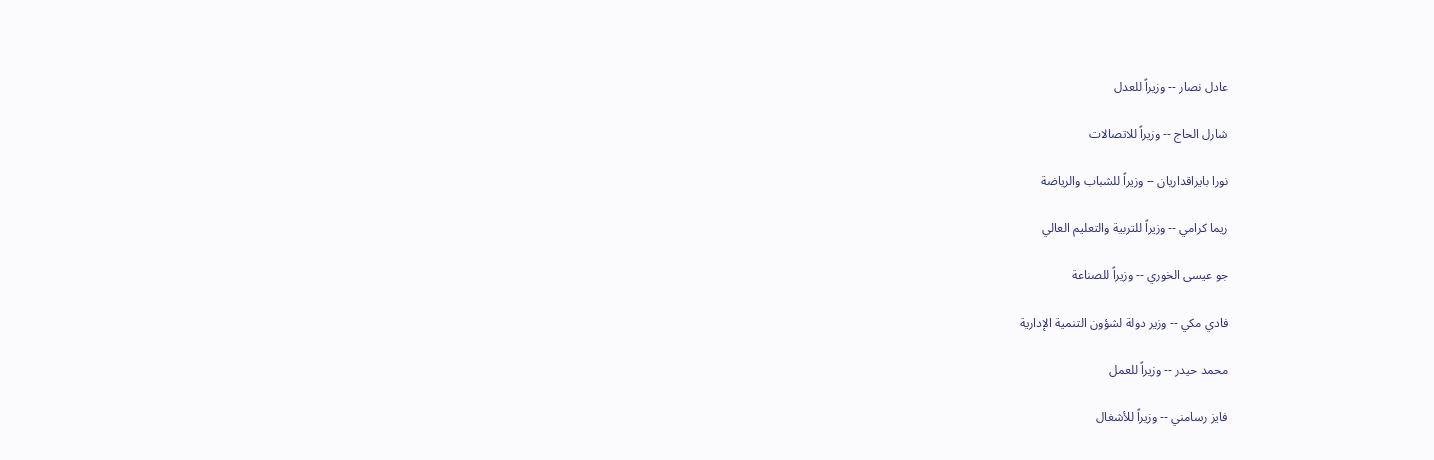عادل نصار -- وزيراً للعدل

شارل الحاج -- وزيراً للاتصالات

نورا بايراقداریان -- وزيراً للشباب والرياضة

ريما كرامي -- وزيراً للتربية والتعليم العالي

جو عيسى الخوري -- وزيراً للصناعة

فادي مكي -- وزير دولة لشؤون التنمية الإدارية

محمد حيدر -- وزيراً للعمل

فايز رسامني -- وزيراً للأشغال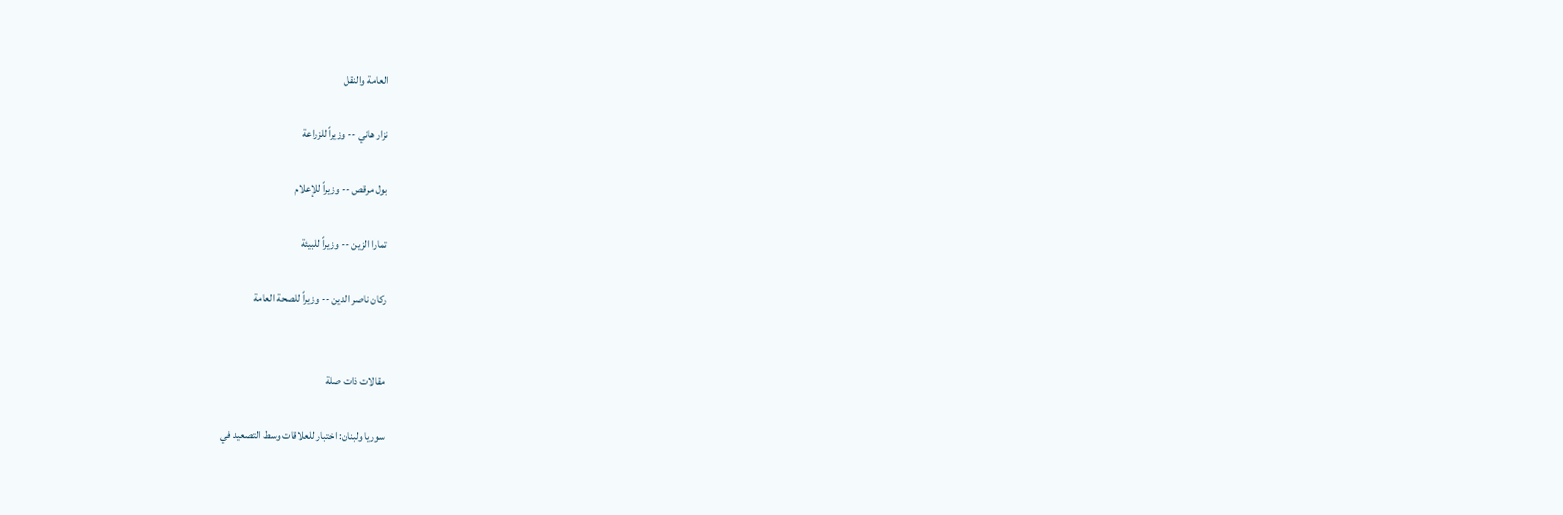العامة والنقل

نزار هاني -- وزيراً للزراعة

بول مرقص -- وزيراً للإعلام

تمارا الزين -- وزيراً للبيئة

ركان ناصر الدين -- وزيراً للصحة العامة


مقالات ذات صلة

سوريا ولبنان: اختبار للعلاقات وسط التصعيد في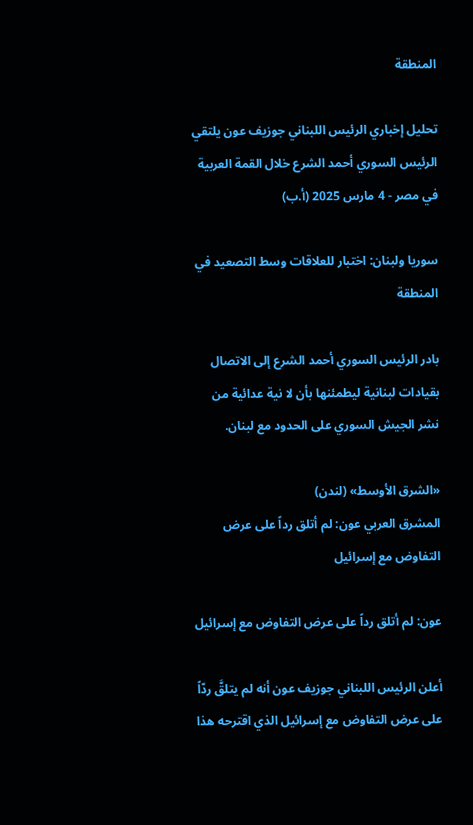المنطقة

تحليل إخباري الرئيس اللبناني جوزيف عون يلتقي الرئيس السوري أحمد الشرع خلال القمة العربية في مصر - 4 مارس 2025 (أ.ب)

سوريا ولبنان: اختبار للعلاقات وسط التصعيد في المنطقة

بادر الرئيس السوري أحمد الشرع إلى الاتصال بقيادات لبنانية ليطمئنها بأن لا نية عدائية من نشر الجيش السوري على الحدود مع لبنان.

«الشرق الأوسط» (لندن)
المشرق العربي عون: لم أتلق رداً على عرض التفاوض مع إسرائيل

عون: لم أتلق رداً على عرض التفاوض مع إسرائيل

أعلن الرئيس اللبناني جوزيف عون أنه لم يتلقَّ ردّاً على عرض التفاوض مع إسرائيل الذي اقترحه هذا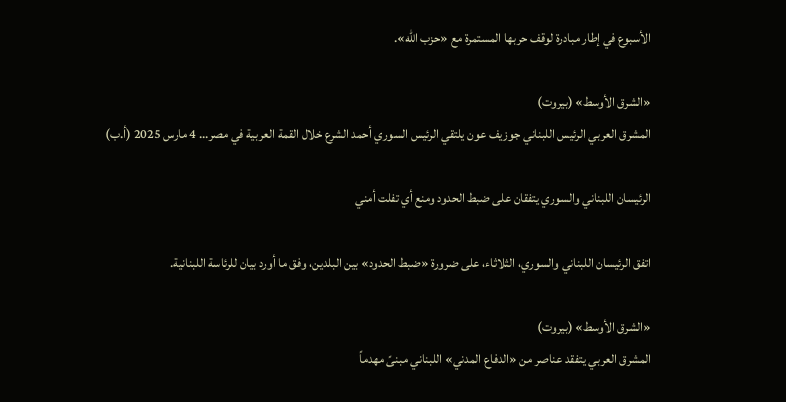الأسبوع في إطار مبادرة لوقف حربها المستمرة مع «حزب الله».

«الشرق الأوسط» (بيروت)
المشرق العربي الرئيس اللبناني جوزيف عون يلتقي الرئيس السوري أحمد الشرع خلال القمة العربية في مصر... 4 مارس 2025 (أ.ب)

الرئيسان اللبناني والسوري يتفقان على ضبط الحدود ومنع أي تفلت أمني

اتفق الرئيسان اللبناني والسوري، الثلاثاء، على ضرورة «ضبط الحدود» بين البلدين، وفق ما أورد بيان للرئاسة اللبنانية.

«الشرق الأوسط» (بيروت)
المشرق العربي يتفقد عناصر من «الدفاع المدني» اللبناني مبنىً مهدماً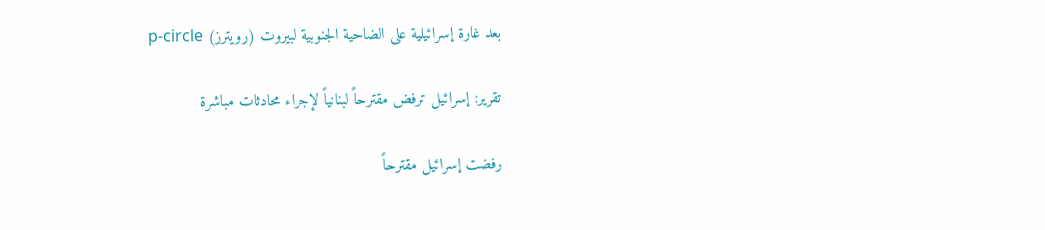بعد غارة إسرائيلية على الضاحية الجنوبية لبيروت (رويترز) p-circle

تقرير: إسرائيل ترفض مقترحاً لبنانياً لإجراء محادثات مباشرة

رفضت إسرائيل مقترحاً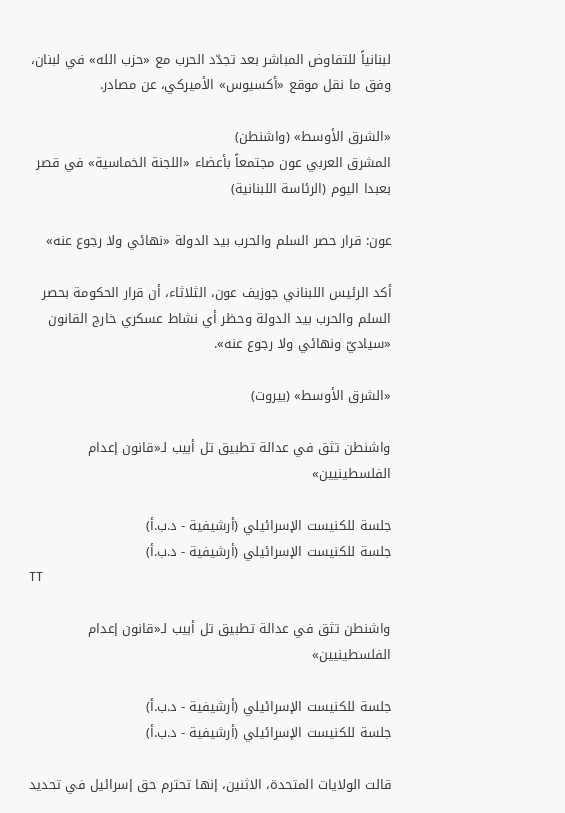لبنانياً للتفاوض المباشر بعد تجدّد الحرب مع «حزب الله» في لبنان، وفق ما نقل موقع «أكسيوس» الأميركي، عن مصادر.

«الشرق الأوسط» (واشنطن)
المشرق العربي عون مجتمعاً بأعضاء «اللجنة الخماسية» في قصر بعبدا اليوم (الرئاسة اللبنانية)

عون: قرار حصر السلم والحرب بيد الدولة «نهائي ولا رجوع عنه»

أكد الرئيس اللبناني جوزيف عون، الثلاثاء، أن قرار الحكومة بحصر السلم والحرب بيد الدولة وحظر أي نشاط عسكري خارج القانون «سياديّ ونهائي ولا رجوع عنه».

«الشرق الأوسط» (بيروت)

واشنطن تثق في عدالة تطبيق تل أبيب لـ«قانون إعدام الفلسطينيين»

جلسة للكنيست الإسرائيلي (أرشيفية - د.ب.أ)
جلسة للكنيست الإسرائيلي (أرشيفية - د.ب.أ)
TT

واشنطن تثق في عدالة تطبيق تل أبيب لـ«قانون إعدام الفلسطينيين»

جلسة للكنيست الإسرائيلي (أرشيفية - د.ب.أ)
جلسة للكنيست الإسرائيلي (أرشيفية - د.ب.أ)

قالت الولايات المتحدة، الاثنين، إنها تحترم حق إسرائيل في تحديد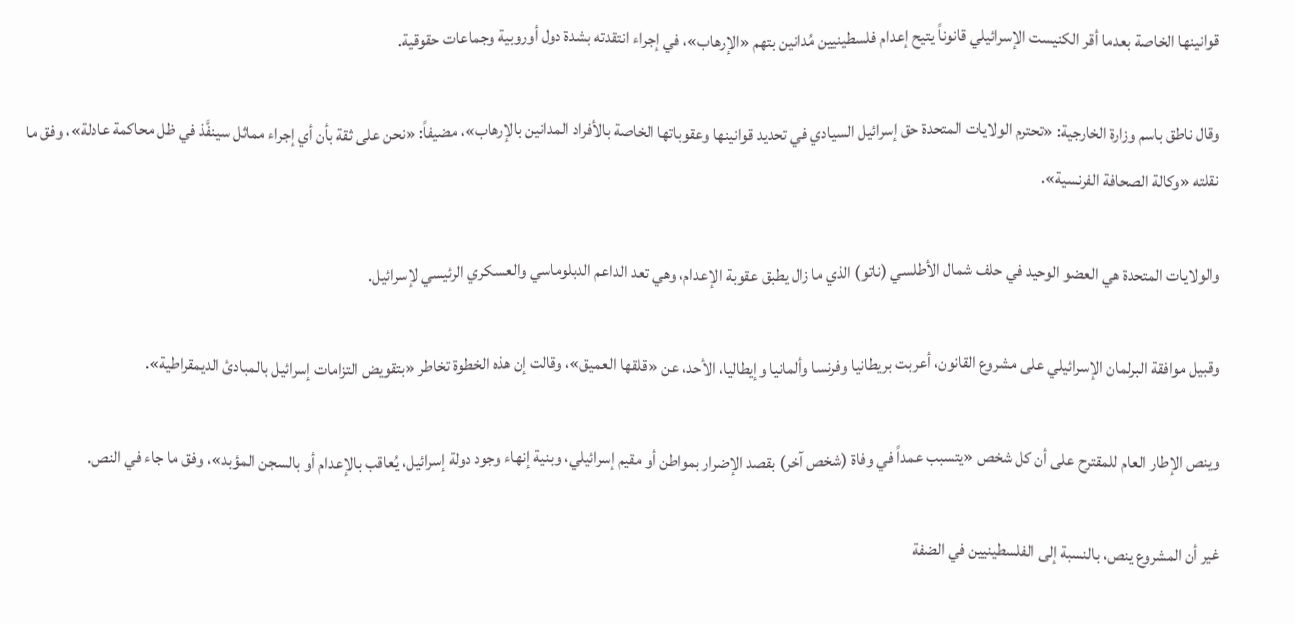قوانينها الخاصة بعدما أقر الكنيست الإسرائيلي قانوناً يتيح إعدام فلسطينيين مُدانين بتهم «الإرهاب»، في إجراء انتقدته بشدة دول أوروبية وجماعات حقوقية.

وقال ناطق باسم وزارة الخارجية: «تحترم الولايات المتحدة حق إسرائيل السيادي في تحديد قوانينها وعقوباتها الخاصة بالأفراد المدانين بالإرهاب»، مضيفاً: «نحن على ثقة بأن أي إجراء مماثل سينفَّذ في ظل محاكمة عادلة»، وفق ما نقلته «وكالة الصحافة الفرنسية».

والولايات المتحدة هي العضو الوحيد في حلف شمال الأطلسي (ناتو) الذي ما زال يطبق عقوبة الإعدام، وهي تعد الداعم الدبلوماسي والعسكري الرئيسي لإسرائيل.

وقبيل موافقة البرلمان الإسرائيلي على مشروع القانون، أعربت بريطانيا وفرنسا وألمانيا وإيطاليا، الأحد، عن «قلقها العميق»، وقالت إن هذه الخطوة تخاطر «بتقويض التزامات إسرائيل بالمبادئ الديمقراطية».

وينص الإطار العام للمقترح على أن كل شخص «يتسبب عمداً في وفاة (شخص آخر) بقصد الإضرار بمواطن أو مقيم إسرائيلي، وبنية إنهاء وجود دولة إسرائيل، يُعاقب بالإعدام أو بالسجن المؤبد»، وفق ما جاء في النص.

غير أن المشروع ينص، بالنسبة إلى الفلسطينيين في الضفة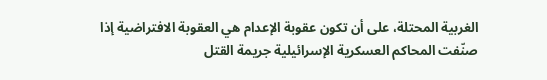الغربية المحتلة، على أن تكون عقوبة الإعدام هي العقوبة الافتراضية إذا صنّفت المحاكم العسكرية الإسرائيلية جريمة القتل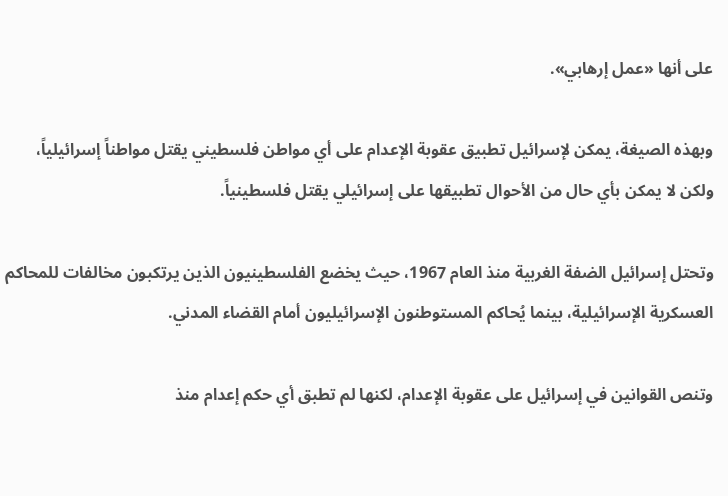على أنها «عمل إرهابي».

وبهذه الصيغة، يمكن لإسرائيل تطبيق عقوبة الإعدام على أي مواطن فلسطيني يقتل مواطناً إسرائيلياً، ولكن لا يمكن بأي حال من الأحوال تطبيقها على إسرائيلي يقتل فلسطينياً.

وتحتل إسرائيل الضفة الغربية منذ العام 1967، حيث يخضع الفلسطينيون الذين يرتكبون مخالفات للمحاكم العسكرية الإسرائيلية، بينما يُحاكم المستوطنون الإسرائيليون أمام القضاء المدني.

وتنص القوانين في إسرائيل على عقوبة الإعدام، لكنها لم تطبق أي حكم إعدام منذ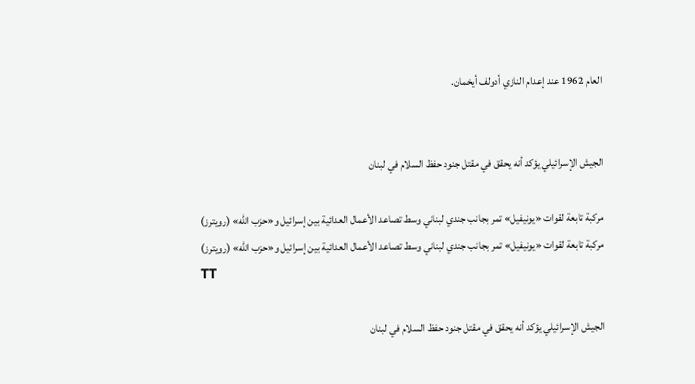العام 1962 عند إعدام النازي أدولف أيخمان.


الجيش الإسرائيلي يؤكد أنه يحقق في مقتل جنود حفظ السلام في لبنان

مركبة تابعة لقوات «يونيفيل» تمر بجانب جندي لبناني وسط تصاعد الأعمال العدائية بين إسرائيل و«حزب الله» (رويترز)
مركبة تابعة لقوات «يونيفيل» تمر بجانب جندي لبناني وسط تصاعد الأعمال العدائية بين إسرائيل و«حزب الله» (رويترز)
TT

الجيش الإسرائيلي يؤكد أنه يحقق في مقتل جنود حفظ السلام في لبنان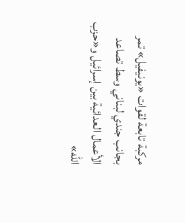مركبة تابعة لقوات «يونيفيل» تمر بجانب جندي لبناني وسط تصاعد الأعمال العدائية بين إسرائيل و«حزب الله»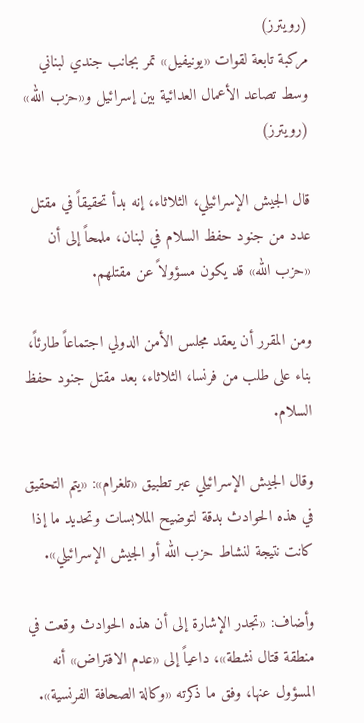(رويترز)
مركبة تابعة لقوات «يونيفيل» تمر بجانب جندي لبناني وسط تصاعد الأعمال العدائية بين إسرائيل و«حزب الله» (رويترز)

قال الجيش الإسرائيلي، الثلاثاء، إنه بدأ تحقيقاً في مقتل عدد من جنود حفظ السلام في لبنان، ملمحاً إلى أن «حزب الله» قد يكون مسؤولاً عن مقتلهم.

ومن المقرر أن يعقد مجلس الأمن الدولي اجتماعاً طارئاً، بناء على طلب من فرنسا، الثلاثاء، بعد مقتل جنود حفظ السلام.

وقال الجيش الإسرائيلي عبر تطبيق «تلغرام»: «يتم التحقيق في هذه الحوادث بدقة لتوضيح الملابسات وتحديد ما إذا كانت نتيجة لنشاط حزب الله أو الجيش الإسرائيلي».

وأضاف: «تجدر الإشارة إلى أن هذه الحوادث وقعت في منطقة قتال نشطة»، داعياً إلى «عدم الافتراض» أنه المسؤول عنها، وفق ما ذكرته «وكالة الصحافة الفرنسية».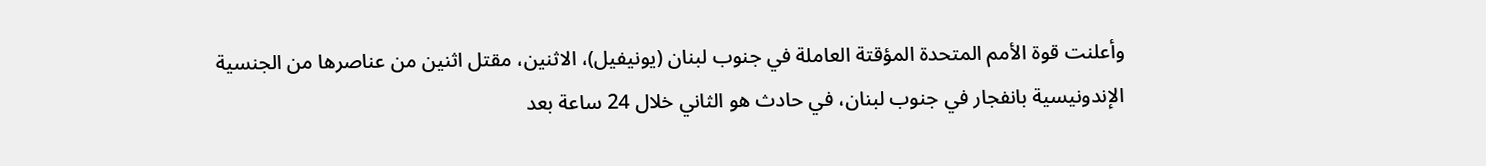وأعلنت قوة الأمم المتحدة المؤقتة العاملة في جنوب لبنان (يونيفيل)، الاثنين، مقتل اثنين من عناصرها من الجنسية الإندونيسية بانفجار في جنوب لبنان، في حادث هو الثاني خلال 24 ساعة بعد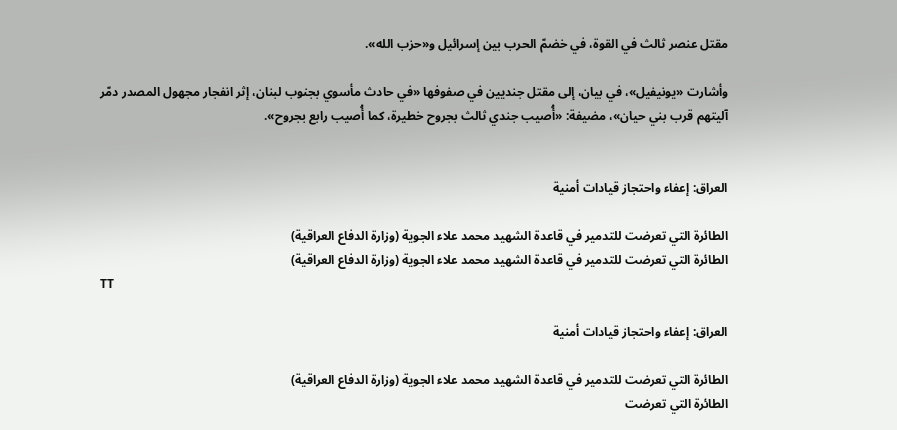مقتل عنصر ثالث في القوة، في خضمّ الحرب بين إسرائيل و«حزب الله».

وأشارت «يونيفيل»، في بيان، إلى مقتل جنديين في صفوفها «في حادث مأسوي بجنوب لبنان، إثر انفجار مجهول المصدر دمّر آليتهم قرب بني حيان»، مضيفة: «أُصيب جندي ثالث بجروح خطيرة، كما أُصيب رابع بجروح».


العراق: إعفاء واحتجاز قيادات أمنية

الطائرة التي تعرضت للتدمير في قاعدة الشهيد محمد علاء الجوية (وزارة الدفاع العراقية)
الطائرة التي تعرضت للتدمير في قاعدة الشهيد محمد علاء الجوية (وزارة الدفاع العراقية)
TT

العراق: إعفاء واحتجاز قيادات أمنية

الطائرة التي تعرضت للتدمير في قاعدة الشهيد محمد علاء الجوية (وزارة الدفاع العراقية)
الطائرة التي تعرضت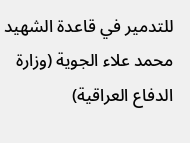للتدمير في قاعدة الشهيد محمد علاء الجوية (وزارة الدفاع العراقية)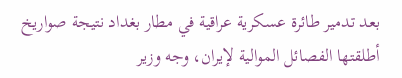بعد تدمير طائرة عسكرية عراقية في مطار بغداد نتيجة صواريخ أطلقتها الفصائل الموالية لإيران، وجه وزير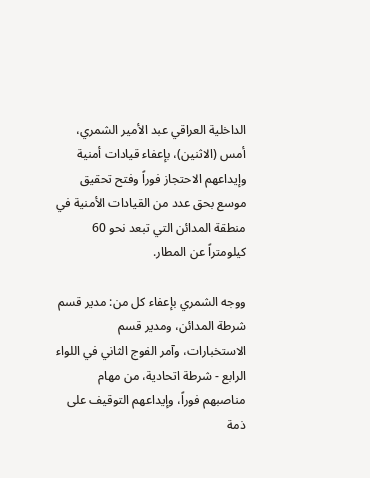الداخلية العراقي عبد الأمير الشمري، أمس (الاثنين)، بإعفاء قيادات أمنية وإيداعهم الاحتجاز فوراً وفتح تحقيق موسع بحق عدد من القيادات الأمنية في منطقة المدائن التي تبعد نحو 60 كيلومتراً عن المطار.

ووجه الشمري بإعفاء كل من: مدير قسم شرطة المدائن، ومدير قسم الاستخبارات، وآمر الفوج الثاني في اللواء الرابع - شرطة اتحادية، من مهام مناصبهم فوراً، وإيداعهم التوقيف على ذمة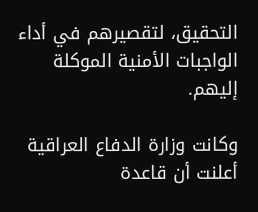التحقيق، لتقصيرهم في أداء الواجبات الأمنية الموكلة إليهم.

وكانت وزارة الدفاع العراقية أعلنت أن قاعدة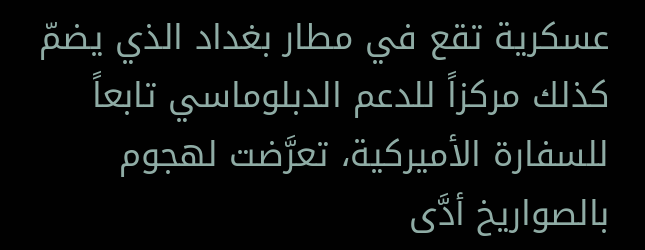عسكرية تقع في مطار بغداد الذي يضمّ كذلك مركزاً للدعم الدبلوماسي تابعاً للسفارة الأميركية، تعرَّضت لهجوم بالصواريخ أدَّى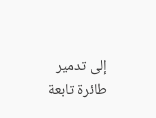إلى تدمير طائرة تابعة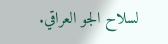لسلاح الجو العراقي.